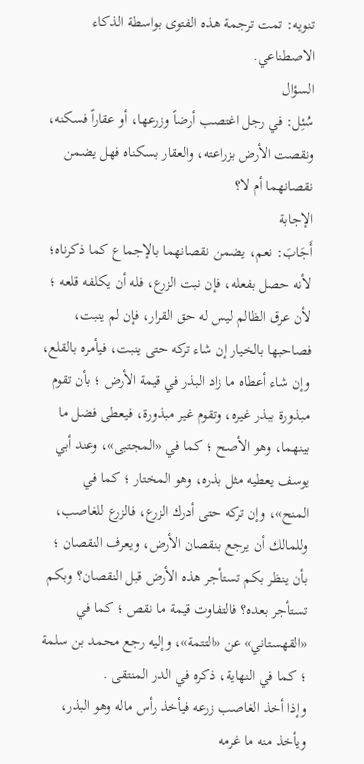تنويه: تمت ترجمة هذه الفتوى بواسطة الذكاء الاصطناعي.
السؤال
سُئِل: في رجل اغتصب أرضاً وزرعها، أو عقاراً فسكنه، ونقصت الأرض بزراعته، والعقار بسكناه فهل يضمن نقصانهما أم لا؟
الإجابة
أَجَابَ: نعم، يضمن نقصانهما بالإجماع كما ذكرناه؛ لأنه حصل بفعله، فإن نبت الزرع، فله أن يكلفه قلعه ؛ لأن عرق الظالم ليس له حق القرار، فإن لم ينبت، فصاحبها بالخيار إن شاء تركه حتى ينبت، فيأمره بالقلع، وإن شاء أعطاه ما زاد البذر في قيمة الأرض ؛ بأن تقوم مبذورة ببذر غيره، وتقوم غير مبذورة، فيعطى فضل ما بينهما، وهو الأصح ؛ كما في «المجتبى»، وعند أبي يوسف يعطيه مثل بذره، وهو المختار ؛ كما في المنح»، وإن تركه حتى أدرك الزرع، فالزرع للغاصب، وللمالك أن يرجع بنقصان الأرض، ويعرف النقصان ؛ بأن ينظر بكم تستأجر هذه الأرض قبل النقصان؟ وبكم تستأجر بعده؟ فالتفاوت قيمة ما نقص ؛ كما في «القهستاني» عن «التتمة»، وإليه رجع محمد بن سلمة ؛ كما في النهاية، ذكره في الدر المنتقى .
وإذا أخذ الغاصب زرعه فيأخذ رأس ماله وهو البذر، ويأخذ منه ما غرمه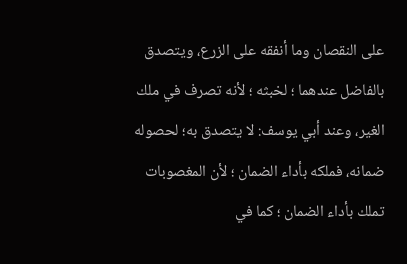على النقصان وما أنفقه على الزرع، ويتصدق بالفاضل عندهما ؛ لخبثه ؛ لأنه تصرف في ملك الغير، وعند أبي يوسف: لا يتصدق به؛ لحصوله ضمانه، فملكه بأداء الضمان ؛ لأن المغصوبات تملك بأداء الضمان ؛ كما في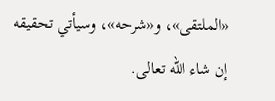«الملتقى»، و«شرحه»، وسيأتي تحقيقه إن شاء الله تعالى.